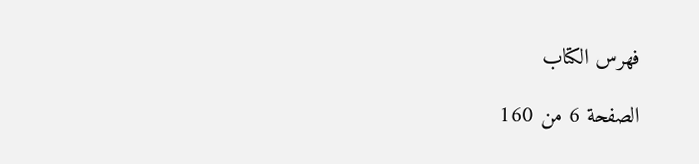فهرس الكتاب

الصفحة 6 من 160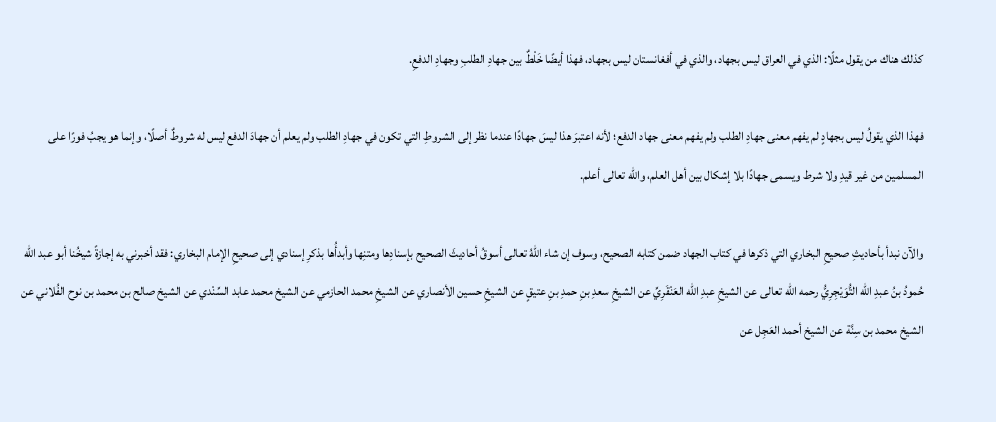كذلك هناك من يقول مثلًا: الذي في العراق ليس بجهاد، والذي في أفغانستان ليس بجهاد، فهذا أيضًا خَلْطٌ بين جهادِ الطلبِ وجهادِ الدفعِ.

فهذا الذي يقولُ ليس بجهادٍ لم يفهم معنى جهادِ الطلب ولم يفهم معنى جهاد الدفع؛ لأنه اعتبرَ هذا ليسَ جهادًا عندما نظر إلى الشروطِ التي تكون في جهادِ الطلب ولم يعلم أن جهادَ الدفع ليس له شروطٌ أصلًا، وإنما هو يجبُ فورًا على المسلمين من غير قيدِ ولا شرط ويسمى جهادًا بلا إشكال بين أهل العلم، والله تعالى أعلم.

والآن نبدأ بأحاديثِ صحيحِ البخاري التي ذكرها في كتاب الجهاد ضمن كتابه الصحيح، وسوف إن شاء اللهُ تعالى أسوقُ أحاديثَ الصحيح بإسنادِها ومتنِها وأبدأُها بذكرِ إسنادي إلى صحيحِ الإمام البخاري: فقد أخبرني به إجازةً شيخُنا أبو عبد الله حُمودُ بنُ عبدِ الله التُّوَيْجِرِيُّ رحمه الله تعالى عن الشيخِ عبدِ الله العَنْقَرِيِّ عن الشيخِ سعدِ بنِ حمدِ بنِ عتيقٍ عن الشيخِ حسين الأنصاري عن الشيخِ محمد الحازمي عن الشيخ محمد عابد السِّنْدي عن الشيخ صالح بن محمد بن نوح الفُلاني عن الشيخ محمد بن سِنَّة عن الشيخ أحمد العَجِل عن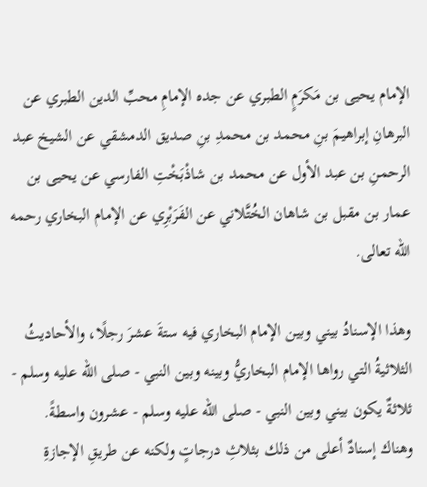الإمام يحيى بن مَكرَمٍ الطبري عن جده الإمامِ محبِّ الدين الطبري عن البرهانِ إبراهيمَ بنِ محمد بن محمدِ بنِ صديق الدمشقي عن الشيخ عبد الرحمنِ بن عبد الأول عن محمد بن شاذْبَخْتِ الفارسي عن يحيى بن عمار بن مقبل بن شاهان الخُتَّلاني عن الفَرَبْرِي عن الإمام البخاري رحمه الله تعالى.

وهذا الإسنادُ بيني وبين الإمام البخاري فيه ستةَ عشرَ رجلًا، والأحاديثُ الثلاثيةُ التي رواها الإمام البخاريُّ وبينه وبين النبي - صلى الله عليه وسلم - ثلاثةٌ يكون بيني وبين النبي - صلى الله عليه وسلم - عشرون واسطةً. وهناك إسنادٌ أعلى من ذلك بثلاثِ درجاتٍ ولكنه عن طريقِ الإجازةِ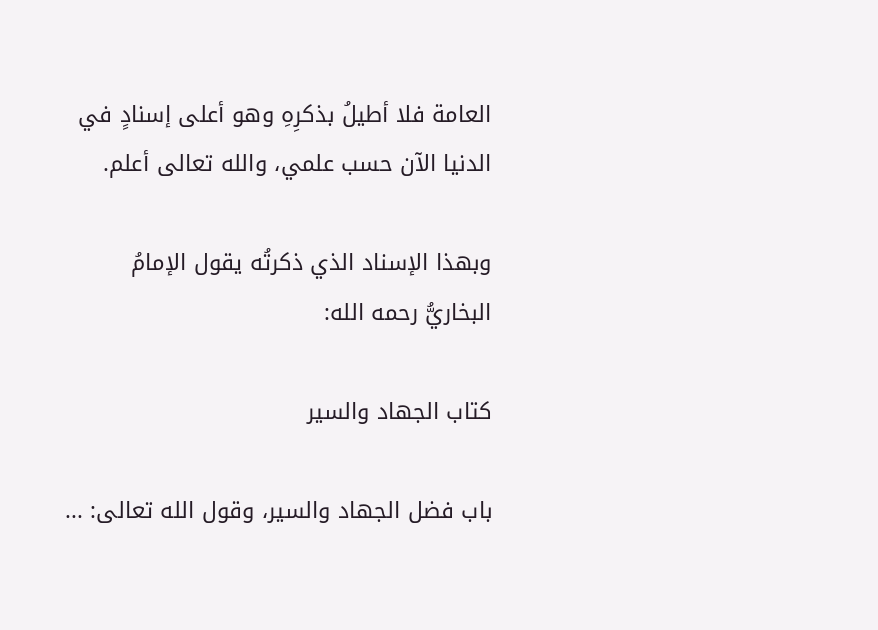العامة فلا أطيلُ بذكرِهِ وهو أعلى إسنادٍ في الدنيا الآن حسب علمي، والله تعالى أعلم.

وبهذا الإسناد الذي ذكرتُه يقول الإمامُ البخاريُّ رحمه الله:

كتاب الجهاد والسير

باب فضل الجهاد والسير، وقول الله تعالى: ...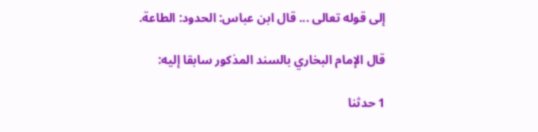إلى قوله تعالى ... قال ابن عباس: الحدود: الطاعة.

قال الإمام البخاري بالسند المذكور سابقا إليه:

1 حدثنا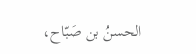الحسنُ بن صَبّاح،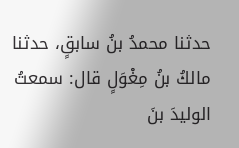حدثنا محمدُ بنُ سابقٍ، حدثنا مالكُ بنُ مِغْوَلٍ قال: سمعتُ الوليدَ بنَ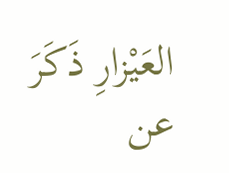العَيْزارِ ذَكَرَ عن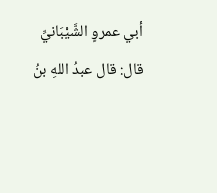أبي عمروٍ الشَّيْبَانيِّ قال: قال عبدُ اللهِ بنُ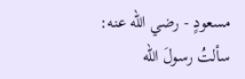مسعودٍ - رضي الله عنه: سألتُ رسولَ الله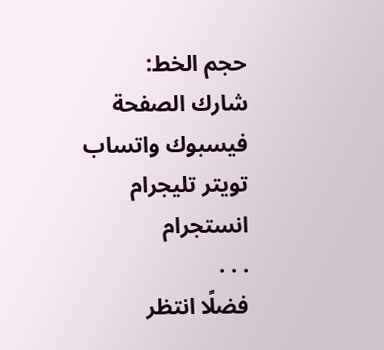حجم الخط:
شارك الصفحة
فيسبوك واتساب تويتر تليجرام انستجرام
. . .
فضلًا انتظر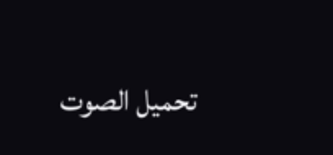تحميل الصوت